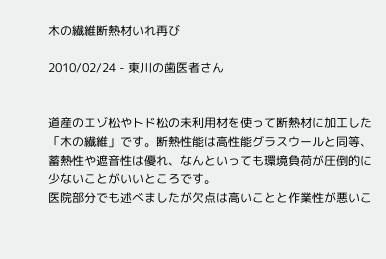木の繊維断熱材いれ再び

2010/02/24 - 東川の歯医者さん


道産のエゾ松やトド松の未利用材を使って断熱材に加工した「木の繊維」です。断熱性能は高性能グラスウールと同等、蓄熱性や遮音性は優れ、なんといっても環境負荷が圧倒的に少ないことがいいところです。
医院部分でも述べましたが欠点は高いことと作業性が悪いこ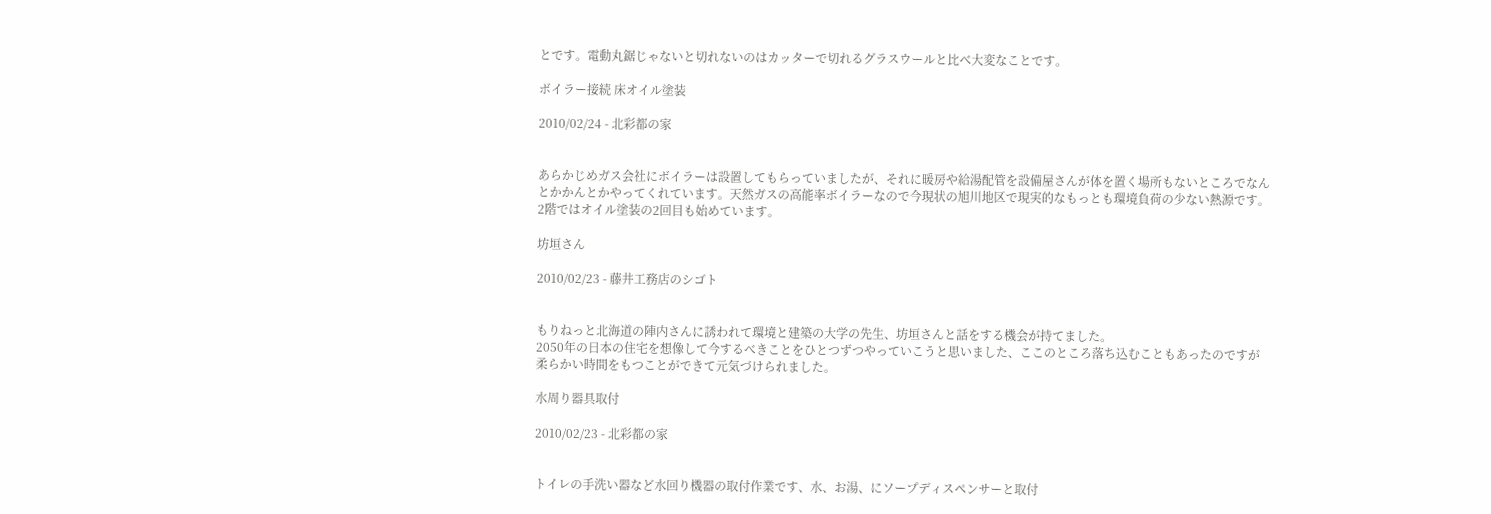とです。電動丸鋸じゃないと切れないのはカッターで切れるグラスウールと比べ大変なことです。

ボイラー接続 床オイル塗装

2010/02/24 - 北彩都の家


あらかじめガス会社にボイラーは設置してもらっていましたが、それに暖房や給湯配管を設備屋さんが体を置く場所もないところでなんとかかんとかやってくれています。天然ガスの高能率ボイラーなので今現状の旭川地区で現実的なもっとも環境負荷の少ない熱源です。2階ではオイル塗装の2回目も始めています。

坊垣さん

2010/02/23 - 藤井工務店のシゴト


もりねっと北海道の陣内さんに誘われて環境と建築の大学の先生、坊垣さんと話をする機会が持てました。
2050年の日本の住宅を想像して今するべきことをひとつずつやっていこうと思いました、ここのところ落ち込むこともあったのですが柔らかい時間をもつことができて元気づけられました。

水周り器具取付

2010/02/23 - 北彩都の家


トイレの手洗い器など水回り機器の取付作業です、水、お湯、にソープディスペンサーと取付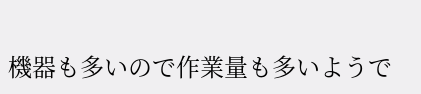機器も多いので作業量も多いようで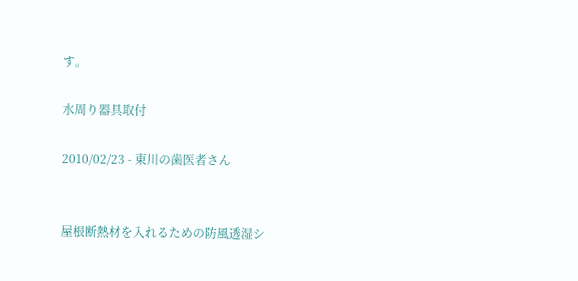す。

水周り器具取付

2010/02/23 - 東川の歯医者さん


屋根断熱材を入れるための防風透湿シ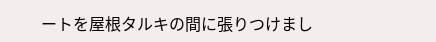ートを屋根タルキの間に張りつけまし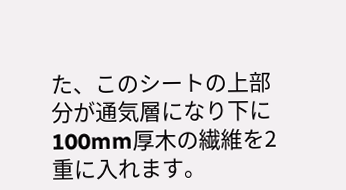た、このシートの上部分が通気層になり下に100mm厚木の繊維を2重に入れます。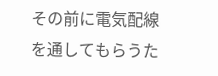その前に電気配線を通してもらうた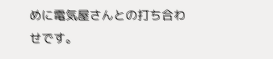めに電気屋さんとの打ち合わせです。